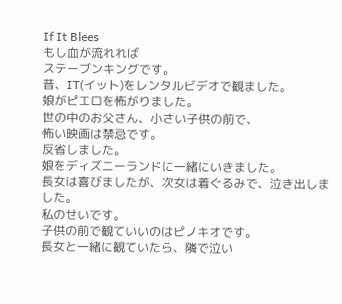If It Blees
もし血が流れれば
ステーブンキングです。
昔、IT(イット)をレンタルビデオで観ました。
娘がピエロを怖がりました。
世の中のお父さん、小さい子供の前で、
怖い映画は禁忌です。
反省しました。
娘をディズニーランドに一緒にいきました。
長女は喜びましたが、次女は着ぐるみで、泣き出しました。
私のせいです。
子供の前で観ていいのはピノキオです。
長女と一緒に観ていたら、隣で泣い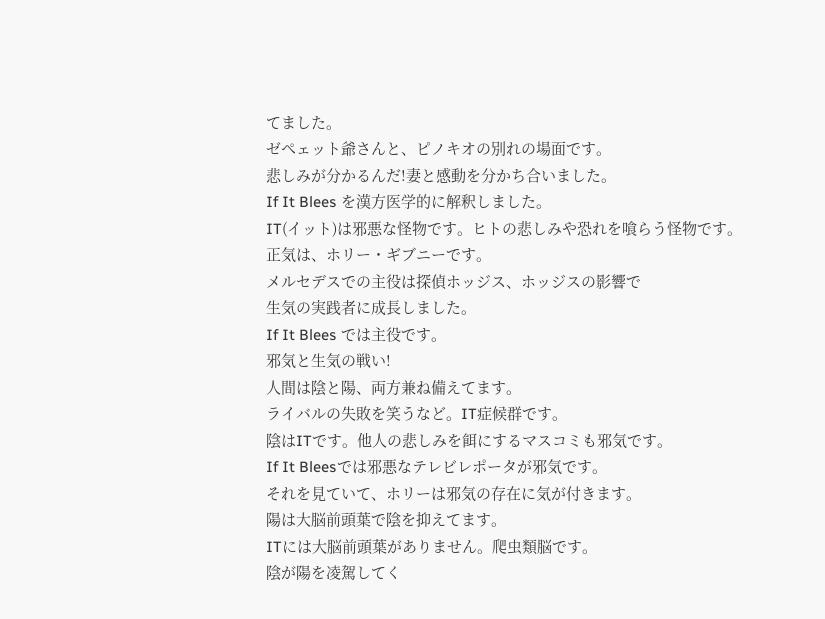てました。
ゼぺェット爺さんと、ピノキオの別れの場面です。
悲しみが分かるんだ!妻と感動を分かち合いました。
If It Blees を漢方医学的に解釈しました。
IT(イット)は邪悪な怪物です。ヒトの悲しみや恐れを喰らう怪物です。
正気は、ホリー・ギブニーです。
メルセデスでの主役は探偵ホッジス、ホッジスの影響で
生気の実践者に成長しました。
If It Blees では主役です。
邪気と生気の戦い!
人間は陰と陽、両方兼ね備えてます。
ライバルの失敗を笑うなど。IT症候群です。
陰はITです。他人の悲しみを餌にするマスコミも邪気です。
If It Bleesでは邪悪なテレビレポータが邪気です。
それを見ていて、ホリーは邪気の存在に気が付きます。
陽は大脳前頭葉で陰を抑えてます。
ITには大脳前頭葉がありません。爬虫類脳です。
陰が陽を凌駕してく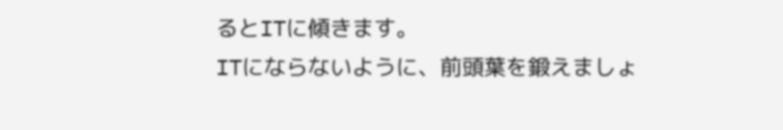るとITに傾きます。
ITにならないように、前頭葉を鍛えましょ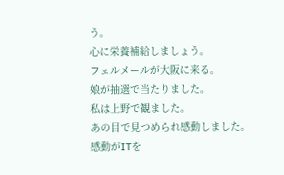う。
心に栄養補給しましょう。
フェルメールが大阪に来る。
娘が抽選で当たりました。
私は上野で観ました。
あの目で見つめられ感動しました。
感動がITを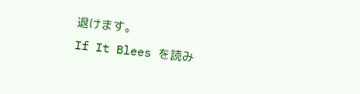退けます。
If It Blees を読み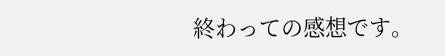終わっての感想です。